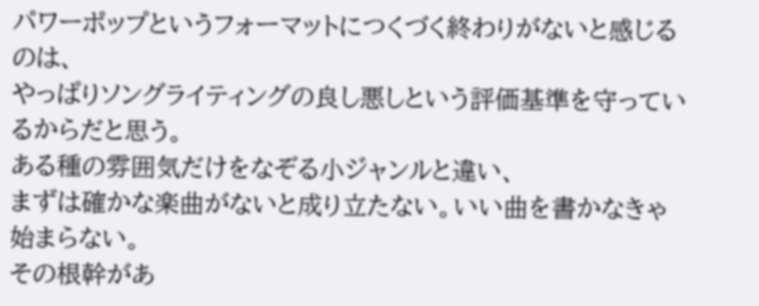パワーポップというフォーマットにつくづく終わりがないと感じるのは、
やっぱりソングライティングの良し悪しという評価基準を守っているからだと思う。
ある種の雰囲気だけをなぞる小ジャンルと違い、
まずは確かな楽曲がないと成り立たない。いい曲を書かなきゃ始まらない。
その根幹があ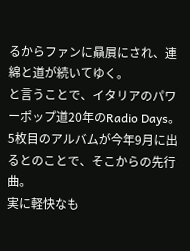るからファンに贔屓にされ、連綿と道が続いてゆく。
と言うことで、イタリアのパワーポップ道20年のRadio Days。
5枚目のアルバムが今年9月に出るとのことで、そこからの先行曲。
実に軽快なも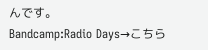んです。
Bandcamp:Radio Days→こちら